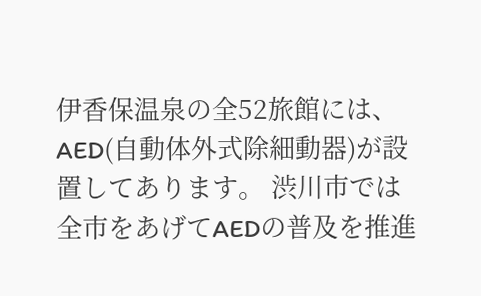伊香保温泉の全52旅館には、AED(自動体外式除細動器)が設置してあります。 渋川市では全市をあげてAEDの普及を推進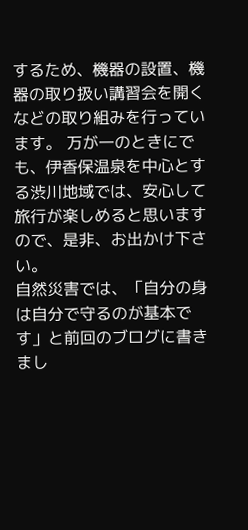するため、機器の設置、機器の取り扱い講習会を開くなどの取り組みを行っています。 万が一のときにでも、伊香保温泉を中心とする渋川地域では、安心して旅行が楽しめると思いますので、是非、お出かけ下さい。
自然災害では、「自分の身は自分で守るのが基本です」と前回のブログに書きまし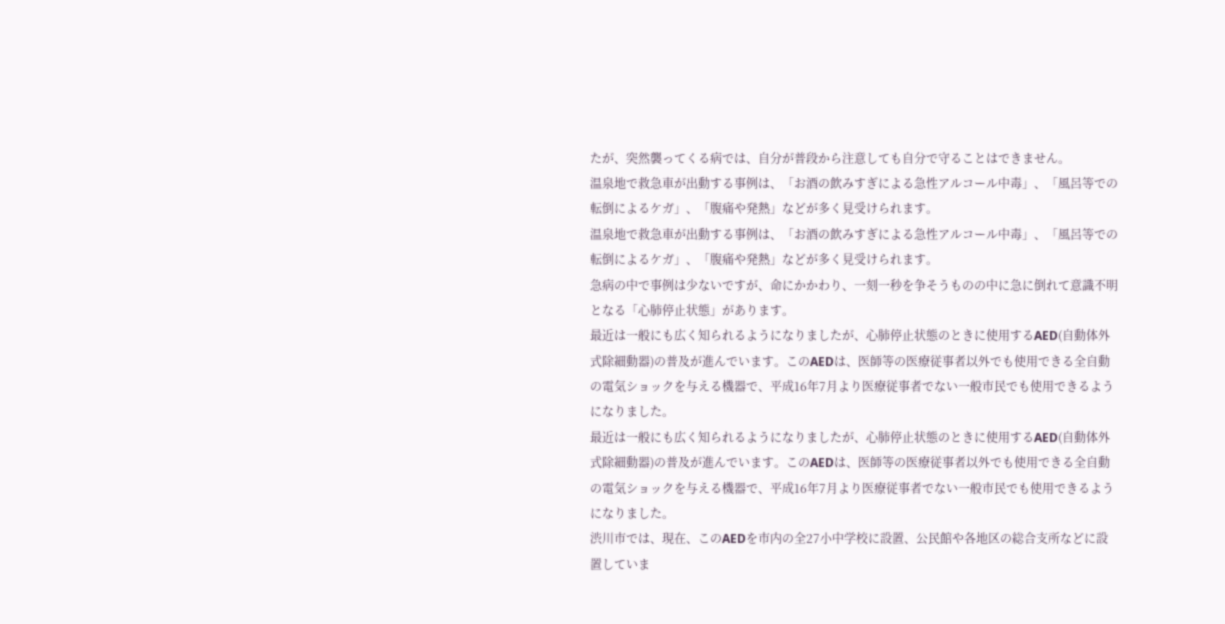たが、突然襲ってくる病では、自分が普段から注意しても自分で守ることはできません。
温泉地で救急車が出動する事例は、「お酒の飲みすぎによる急性アルコール中毒」、「風呂等での転倒によるケガ」、「腹痛や発熱」などが多く見受けられます。
温泉地で救急車が出動する事例は、「お酒の飲みすぎによる急性アルコール中毒」、「風呂等での転倒によるケガ」、「腹痛や発熱」などが多く見受けられます。
急病の中で事例は少ないですが、命にかかわり、一刻一秒を争そうものの中に急に倒れて意識不明となる「心肺停止状態」があります。
最近は一般にも広く知られるようになりましたが、心肺停止状態のときに使用するAED(自動体外式除細動器)の普及が進んでいます。このAEDは、医師等の医療従事者以外でも使用できる全自動の電気ショックを与える機器で、平成16年7月より医療従事者でない一般市民でも使用できるようになりました。
最近は一般にも広く知られるようになりましたが、心肺停止状態のときに使用するAED(自動体外式除細動器)の普及が進んでいます。このAEDは、医師等の医療従事者以外でも使用できる全自動の電気ショックを与える機器で、平成16年7月より医療従事者でない一般市民でも使用できるようになりました。
渋川市では、現在、このAEDを市内の全27小中学校に設置、公民館や各地区の総合支所などに設置していま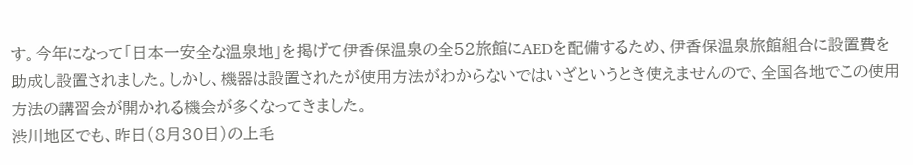す。今年になって「日本一安全な温泉地」を掲げて伊香保温泉の全52旅館にAEDを配備するため、伊香保温泉旅館組合に設置費を助成し設置されました。しかし、機器は設置されたが使用方法がわからないではいざというとき使えませんので、全国各地でこの使用方法の講習会が開かれる機会が多くなってきました。
渋川地区でも、昨日(8月30日)の上毛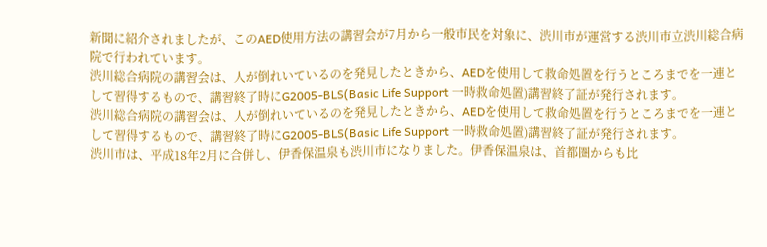新聞に紹介されましたが、このAED使用方法の講習会が7月から一般市民を対象に、渋川市が運営する渋川市立渋川総合病院で行われています。
渋川総合病院の講習会は、人が倒れいているのを発見したときから、AEDを使用して救命処置を行うところまでを一連として習得するもので、講習終了時にG2005-BLS(Basic Life Support 一時救命処置)講習終了証が発行されます。
渋川総合病院の講習会は、人が倒れいているのを発見したときから、AEDを使用して救命処置を行うところまでを一連として習得するもので、講習終了時にG2005-BLS(Basic Life Support 一時救命処置)講習終了証が発行されます。
渋川市は、平成18年2月に合併し、伊香保温泉も渋川市になりました。伊香保温泉は、首都圏からも比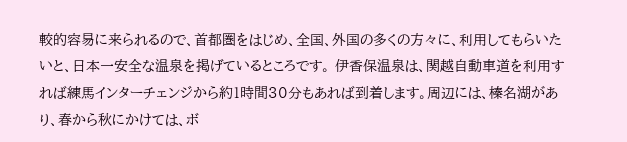較的容易に来られるので、首都圏をはじめ、全国、外国の多くの方々に、利用してもらいたいと、日本一安全な温泉を掲げているところです。 伊香保温泉は、関越自動車道を利用すれば練馬インターチェンジから約1時間30分もあれば到着します。周辺には、榛名湖があり、春から秋にかけては、ボ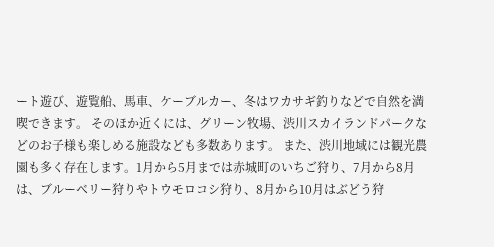ート遊び、遊覧船、馬車、ケーブルカー、冬はワカサギ釣りなどで自然を満喫できます。 そのほか近くには、グリーン牧場、渋川スカイランドパークなどのお子様も楽しめる施設なども多数あります。 また、渋川地域には観光農園も多く存在します。1月から5月までは赤城町のいちご狩り、7月から8月は、ブルーベリー狩りやトウモロコシ狩り、8月から10月はぶどう狩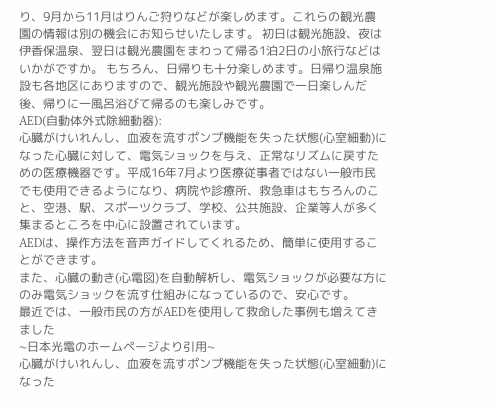り、9月から11月はりんご狩りなどが楽しめます。これらの観光農園の情報は別の機会にお知らせいたします。 初日は観光施設、夜は伊香保温泉、翌日は観光農園をまわって帰る1泊2日の小旅行などはいかがですか。 もちろん、日帰りも十分楽しめます。日帰り温泉施設も各地区にありますので、観光施設や観光農園で一日楽しんだ後、帰りに一風呂浴びて帰るのも楽しみです。
AED(自動体外式除細動器):
心臓がけいれんし、血液を流すポンプ機能を失った状態(心室細動)になった心臓に対して、電気ショックを与え、正常なリズムに戻すための医療機器です。平成16年7月より医療従事者ではない一般市民でも使用できるようになり、病院や診療所、救急車はもちろんのこと、空港、駅、スポーツクラブ、学校、公共施設、企業等人が多く集まるところを中心に設置されています。
AEDは、操作方法を音声ガイドしてくれるため、簡単に使用することができます。
また、心臓の動き(心電図)を自動解析し、電気ショックが必要な方にのみ電気ショックを流す仕組みになっているので、安心です。
最近では、一般市民の方がAEDを使用して救命した事例も増えてきました
~日本光電のホームページより引用~
心臓がけいれんし、血液を流すポンプ機能を失った状態(心室細動)になった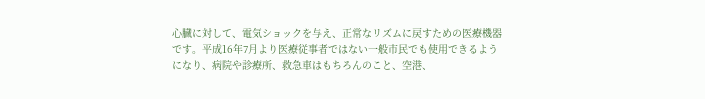心臓に対して、電気ショックを与え、正常なリズムに戻すための医療機器です。平成16年7月より医療従事者ではない一般市民でも使用できるようになり、病院や診療所、救急車はもちろんのこと、空港、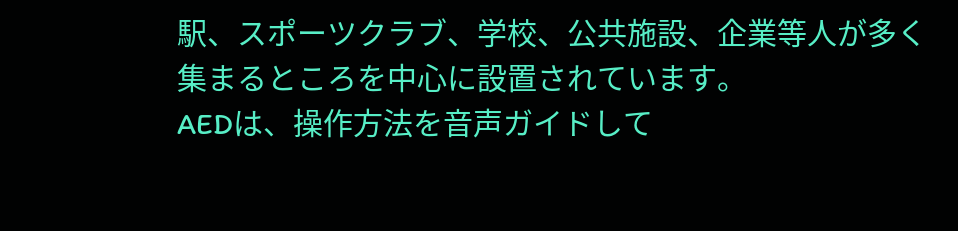駅、スポーツクラブ、学校、公共施設、企業等人が多く集まるところを中心に設置されています。
AEDは、操作方法を音声ガイドして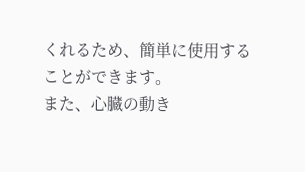くれるため、簡単に使用することができます。
また、心臓の動き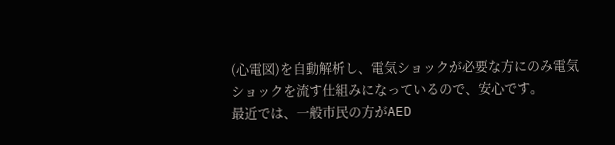(心電図)を自動解析し、電気ショックが必要な方にのみ電気ショックを流す仕組みになっているので、安心です。
最近では、一般市民の方がAED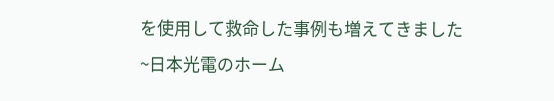を使用して救命した事例も増えてきました
~日本光電のホーム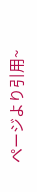ページより引用~